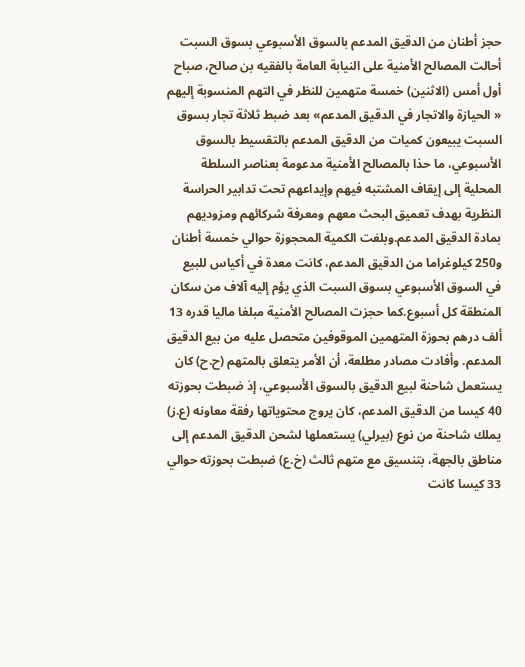حجز أطنان من الدقيق المدعم بالسوق الأسبوعي بسوق السبت أحالت المصالح الأمنية على النيابة العامة بالفقيه بن صالح، صباح أول أمس (الاثنين) خمسة متهمين للنظر في التهم المنسوبة إليهم « الحيازة والاتجار في الدقيق المدعم» بعد ضبط ثلاثة تجار بسوق السبت يبيعون كميات من الدقيق المدعم بالتقسيط بالسوق الأسبوعي، ما حذا بالمصالح الأمنية مدعومة بعناصر السلطة المحلية إلى إيقاف المشتبه فيهم وإيداعهم تحت تدابير الحراسة النظرية بهدف تعميق البحث معهم ومعرفة شركائهم ومزوديهم بمادة الدقيق المدعم.وبلغت الكمية المحجوزة حوالي خمسة أطنان و250 كيلوغراما من الدقيق المدعم، كانت معدة في أكياس للبيع في السوق الأسبوعي بسوق السبت الذي يؤم إليه آلاف من سكان المنطقة كل أسبوع.كما حجزت المصالح الأمنية مبلغا ماليا قدره 13 ألف درهم بحوزة المتهمين الموقوفين متحصل عليه من بيع الدقيق المدعم. وأفادت مصادر مطلعة، أن الأمر يتعلق بالمتهم (ح.ح) كان يستعمل شاحنة لبيع الدقيق بالسوق الأسبوعي، إذ ضبطت بحوزته 40 كيسا من الدقيق المدعم، كان يروج محتوياتها رفقة معاونه (ع.ز) يملك شاحنة من نوع (بيرلي) يستعملها لشحن الدقيق المدعم إلى مناطق بالجهة، بتنسيق مع متهم ثالث (خ.ع) ضبطت بحوزته حوالي 33 كيسا كانت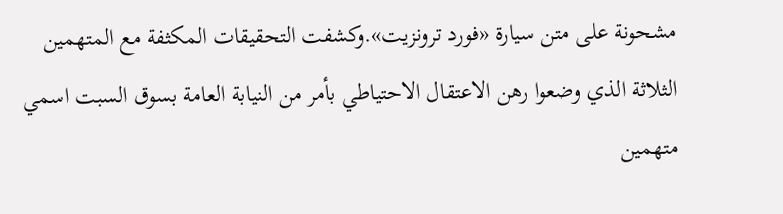مشحونة على متن سيارة «فورد ترونزيت».وكشفت التحقيقات المكثفة مع المتهمين الثلاثة الذي وضعوا رهن الاعتقال الاحتياطي بأمر من النيابة العامة بسوق السبت اسمي متهمين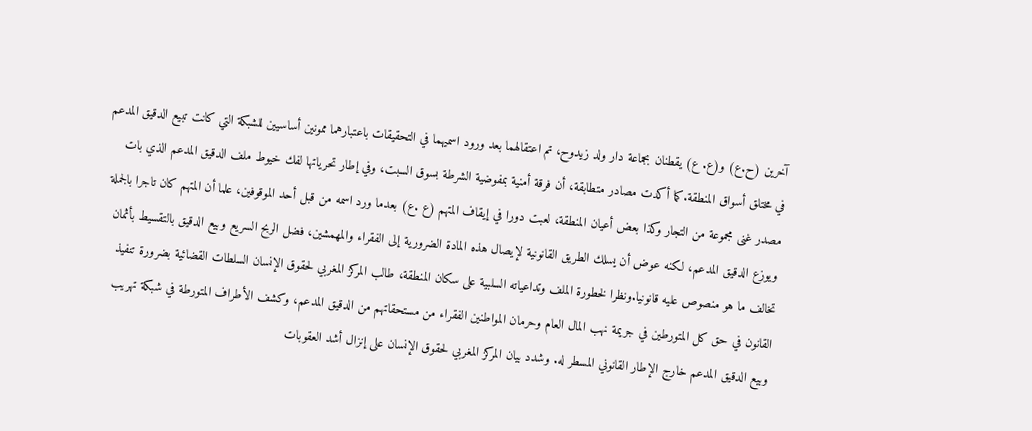آخرين (ح.ع) و(ع. ع) يقطنان بجماعة دار ولد زيدوح، تم اعتقالهما بعد ورود اسميهما في التحقيقات باعتبارهما ممونين أساسيين للشبكة التي كانت تبيع الدقيق المدعم في مختلق أسواق المنطقة.كما أكدت مصادر متطابقة، أن فرقة أمنية بمفوضية الشرطة بسوق السبت، وفي إطار تحرياتها لفك خيوط ملف الدقيق المدعم الذي بات مصدر غنى مجموعة من التجار وكذا بعض أعيان المنطقة، لعبت دورا في إيقاف المتهم (ع .ع) بعدما ورد اسمه من قبل أحد الموقوفين، علما أن المتهم كان تاجرا بالجملة ويوزع الدقيق المدعم، لكنه عوض أن يسلك الطريق القانونية لإيصال هذه المادة الضرورية إلى الفقراء والمهمشين، فضل الربح السريع وبيع الدقيق بالتقسيط بأثمان تخالف ما هو منصوص عليه قانونيا.ونظرا لخطورة الملف وتداعياته السلبية على سكان المنطقة، طالب المركز المغربي لحقوق الإنسان السلطات القضائية بضرورة تنفيذ القانون في حق كل المتورطين في جريمة نهب المال العام وحرمان المواطنين الفقراء من مستحقاتهم من الدقيق المدعم، وكشف الأطراف المتورطة في شبكة تهريب وبيع الدقيق المدعم خارج الإطار القانوني المسطر له. وشدد بيان المركز المغربي لحقوق الإنسان على إنزال أشد العقوبات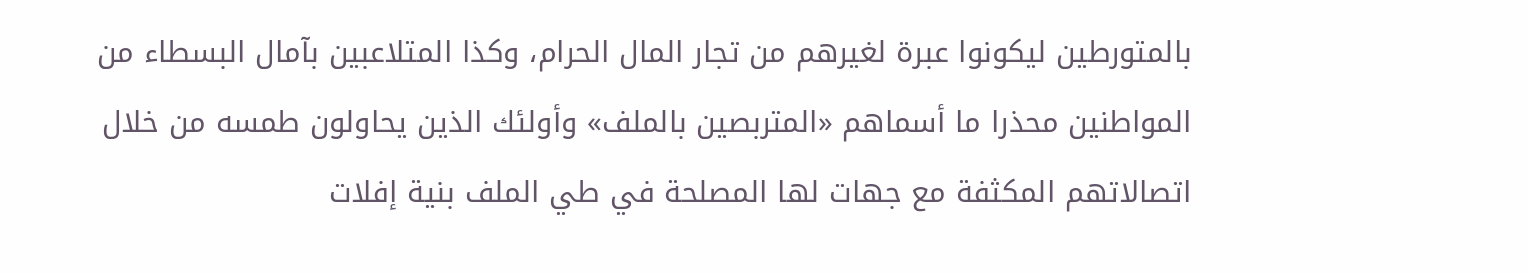بالمتورطين ليكونوا عبرة لغيرهم من تجار المال الحرام، وكذا المتلاعبين بآمال البسطاء من المواطنين محذرا ما أسماهم «المتربصين بالملف» وأولئك الذين يحاولون طمسه من خلال اتصالاتهم المكثفة مع جهات لها المصلحة في طي الملف بنية إفلات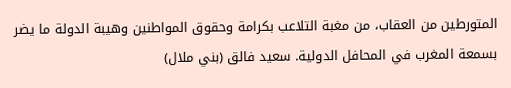المتورطين من العقاب، من مغبة التلاعب بكرامة وحقوق المواطنين وهيبة الدولة ما يضر بسمعة المغرب في المحافل الدولية. سعيد فالق (بني ملال)